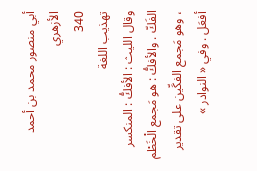أبي منصور محمد بن أحمد الأزهري
340
تهذيب اللغة
وقال الليث : الأفكُّ : المنكسر الفَكّ . والأفكُّ : هو مَجمع الْخَطْم ، وهو مَجمع الفكِّين على تقدير أفعَل . وفي « النوادر »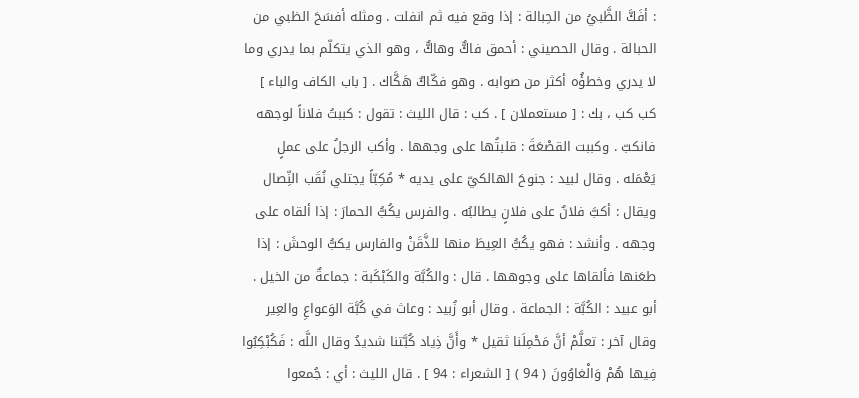: أفَكَّ الظَّبيُ من الحِبالة : إذا وقع فيه ثم انفلت . ومثله أفسَحَ الظبي من الحبالة . وقال الحصيني : أحمق فاكٌّ وهاكٌّ ، وهو الذي يتكلّم بما يدري وما لا يدري وخطؤُه أكثر من صوابه . وهو فكّاكٌ هَكَّاك . [ باب الكاف والباء ] كب كب ، بك : [ مستعملان ] . كب : قال الليث : تقول : كببتُ فلاناً لوجهه فانكبّ . وكببت القصْعَةَ : قلبتُها على وجهها . وأكب الرجلُ على عملٍ يَعْمَله . وقال لبيد : جنوحَ الهالكيّ على يديه * مُكِبّاً يجتلي نُقَب النِّصال ويقال : أكبَّ فلانٌ على فلانٍ يطالبُه . والفرس يكُبُّ الحمارَ : إذا ألقاه على وجهه . وأنشد : فهو يكُبُّ العِيطَ منها للذَّقَنْ والفارس يكبُّ الوحشَ : إذا طعَنها فألقاها على وجوهها . قال : والكُبَّة والكَبْكَبة : جماعةٌ من الخيل . أبو عبيد : الكُبَّة : الجماعة . وقال أبو زُبيد : وعاث في كُبَّة الوَعواعِ والعِير وقال آخر : تعلَّمْ أنَّ مَحْمِلَنا ثقيل * وأَنَّ ذِياد كُبَّتنا شديدُ وقال اللَّه : فَكُبْكِبُوا فِيها هُمْ وَالْغاوُونَ ( 94 ) [ الشعراء : 94 ] . قال الليث : أي : جُمعوا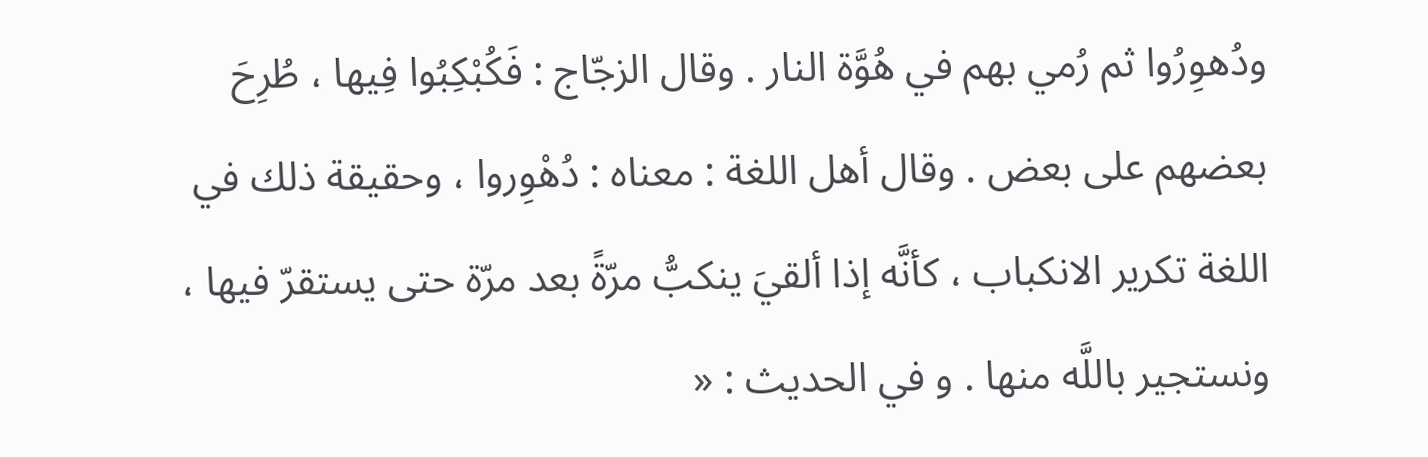ودُهوِرُوا ثم رُمي بهم في هُوَّة النار . وقال الزجّاج : فَكُبْكِبُوا فِيها ، طُرِحَ بعضهم على بعض . وقال أهل اللغة : معناه : دُهْوِروا ، وحقيقة ذلك في اللغة تكرير الانكباب ، كأنَّه إذا ألقيَ ينكبُّ مرّةً بعد مرّة حتى يستقرّ فيها ، ونستجير باللَّه منها . و في الحديث : «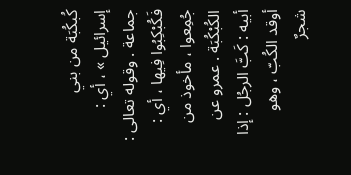كُبكُبَة من بني إسرائيل » ، أي : جماعة . وقوله تعالى : فَكُبْكِبُوا فِيها ، أي : جُمِعوا ، مأخوذ من الكُبْكُبَة . عمرو عن أبيه : كَبَّ الرجُل : إذا أوقد الكُبّ ، وهو شجرٌ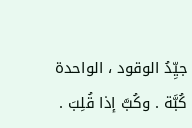جيِّدُ الوقود ، الواحدة كُبَّة . وكُبَّ إذا قُلِبَ .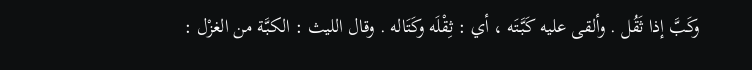وكَبَّ إذا ثَقُل . وألقى عليه كَبَّتَه ، أي : ثِقْلَه وكَتَاله . وقال الليث : الكبَّة من الغزْل :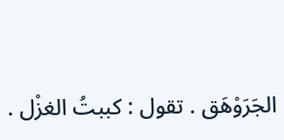الجَرَوْهَق . تقول : كببتُ الغزْل .